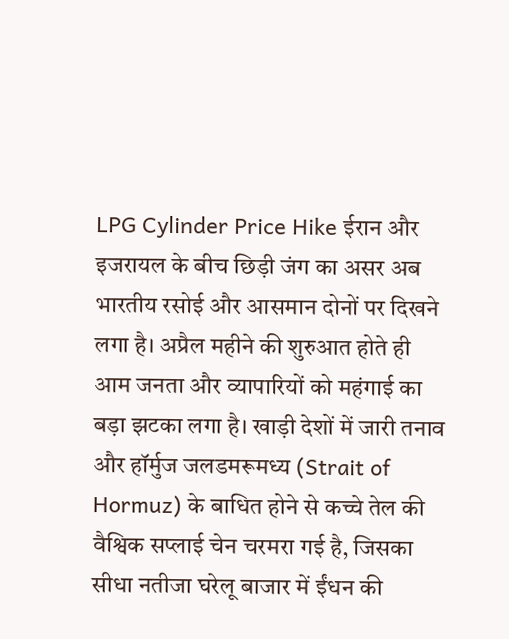LPG Cylinder Price Hike ईरान और इजरायल के बीच छिड़ी जंग का असर अब भारतीय रसोई और आसमान दोनों पर दिखने लगा है। अप्रैल महीने की शुरुआत होते ही आम जनता और व्यापारियों को महंगाई का बड़ा झटका लगा है। खाड़ी देशों में जारी तनाव और हॉर्मुज जलडमरूमध्य (Strait of Hormuz) के बाधित होने से कच्चे तेल की वैश्विक सप्लाई चेन चरमरा गई है, जिसका सीधा नतीजा घरेलू बाजार में ईंधन की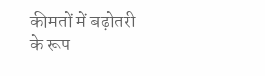कीमतों में बढ़ोतरी के रूप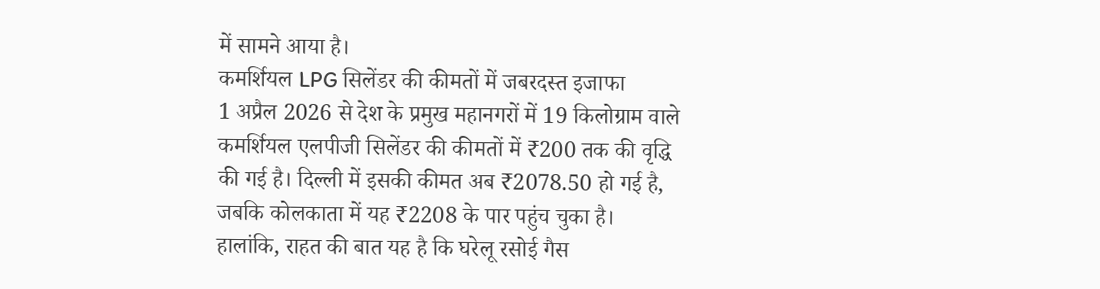में सामने आया है।
कमर्शियल LPG सिलेंडर की कीमतों में जबरदस्त इजाफा
1 अप्रैल 2026 से देश के प्रमुख महानगरों में 19 किलोग्राम वाले कमर्शियल एलपीजी सिलेंडर की कीमतों में ₹200 तक की वृद्धि की गई है। दिल्ली में इसकी कीमत अब ₹2078.50 हो गई है, जबकि कोलकाता में यह ₹2208 के पार पहुंच चुका है। हालांकि, राहत की बात यह है कि घरेलू रसोई गैस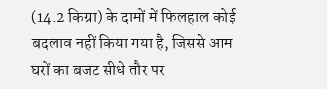(14.2 किग्रा) के दामों में फिलहाल कोई बदलाव नहीं किया गया है, जिससे आम घरों का बजट सीधे तौर पर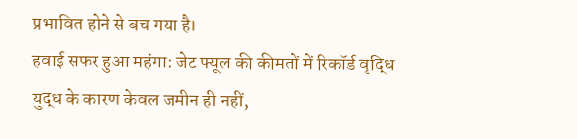प्रभावित होने से बच गया है।
हवाई सफर हुआ महंगा: जेट फ्यूल की कीमतों में रिकॉर्ड वृद्धि
युद्ध के कारण केवल जमीन ही नहीं,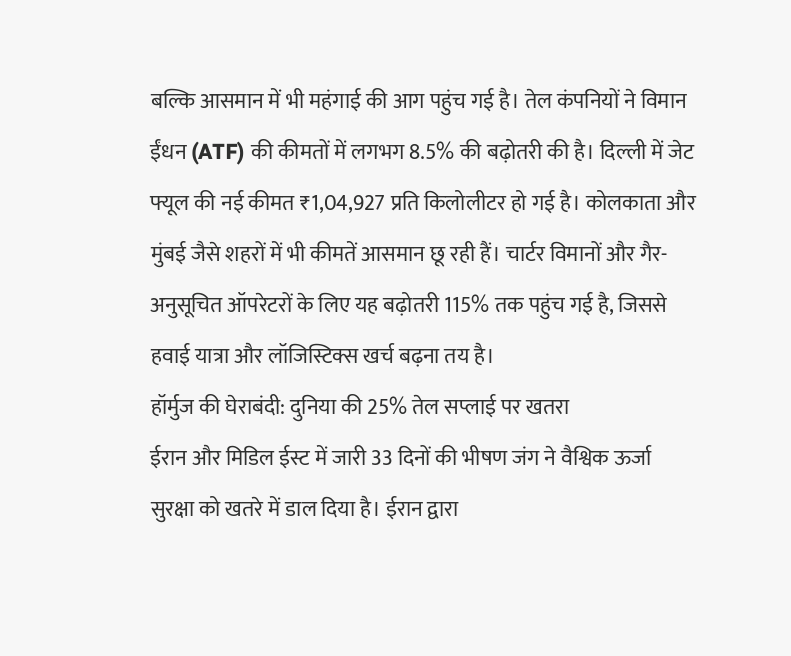बल्कि आसमान में भी महंगाई की आग पहुंच गई है। तेल कंपनियों ने विमान ईंधन (ATF) की कीमतों में लगभग 8.5% की बढ़ोतरी की है। दिल्ली में जेट फ्यूल की नई कीमत ₹1,04,927 प्रति किलोलीटर हो गई है। कोलकाता और मुंबई जैसे शहरों में भी कीमतें आसमान छू रही हैं। चार्टर विमानों और गैर-अनुसूचित ऑपरेटरों के लिए यह बढ़ोतरी 115% तक पहुंच गई है, जिससे हवाई यात्रा और लॉजिस्टिक्स खर्च बढ़ना तय है।
हॉर्मुज की घेराबंदी: दुनिया की 25% तेल सप्लाई पर खतरा
ईरान और मिडिल ईस्ट में जारी 33 दिनों की भीषण जंग ने वैश्विक ऊर्जा सुरक्षा को खतरे में डाल दिया है। ईरान द्वारा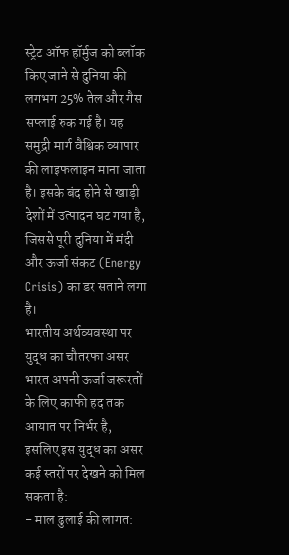स्ट्रेट ऑफ हॉर्मुज को ब्लॉक किए जाने से दुनिया की लगभग 25% तेल और गैस सप्लाई रुक गई है। यह समुद्री मार्ग वैश्विक व्यापार की लाइफलाइन माना जाता है। इसके बंद होने से खाड़ी देशों में उत्पादन घट गया है, जिससे पूरी दुनिया में मंदी और ऊर्जा संकट (Energy Crisis) का डर सताने लगा है।
भारतीय अर्थव्यवस्था पर युद्ध का चौतरफा असर
भारत अपनी ऊर्जा जरूरतों के लिए काफी हद तक आयात पर निर्भर है, इसलिए इस युद्ध का असर कई स्तरों पर देखने को मिल सकता है:
- माल ढुलाई की लागत: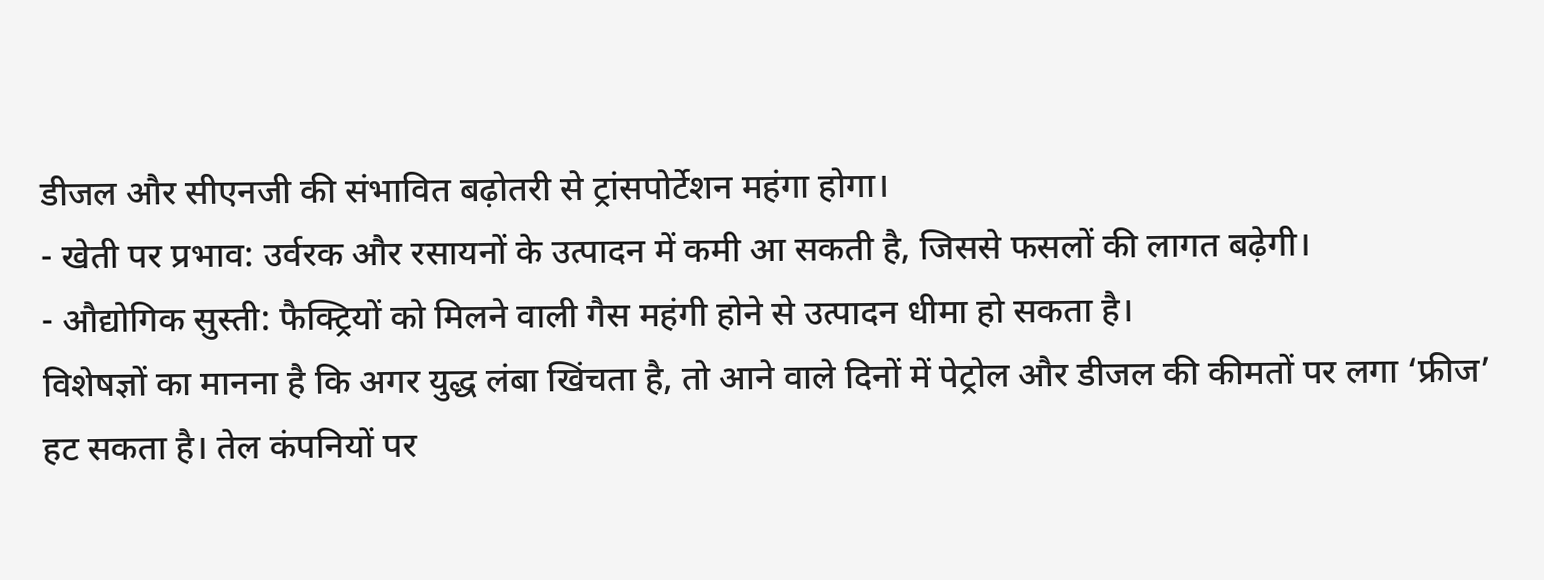डीजल और सीएनजी की संभावित बढ़ोतरी से ट्रांसपोर्टेशन महंगा होगा।
- खेती पर प्रभाव: उर्वरक और रसायनों के उत्पादन में कमी आ सकती है, जिससे फसलों की लागत बढ़ेगी।
- औद्योगिक सुस्ती: फैक्ट्रियों को मिलने वाली गैस महंगी होने से उत्पादन धीमा हो सकता है।
विशेषज्ञों का मानना है कि अगर युद्ध लंबा खिंचता है, तो आने वाले दिनों में पेट्रोल और डीजल की कीमतों पर लगा ‘फ्रीज’ हट सकता है। तेल कंपनियों पर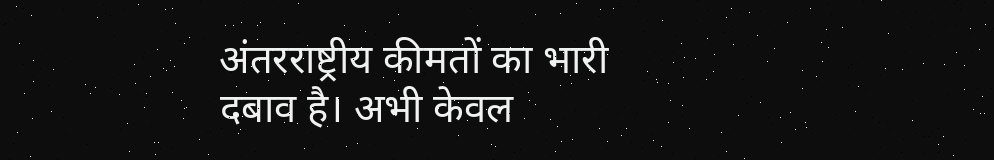अंतरराष्ट्रीय कीमतों का भारी दबाव है। अभी केवल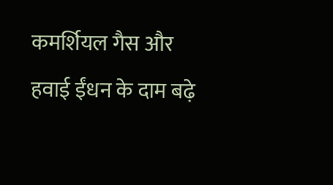कमर्शियल गैस और हवाई ईंधन के दाम बढ़े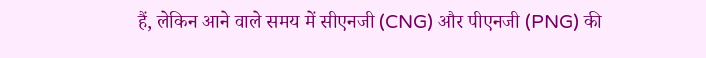हैं, लेकिन आने वाले समय में सीएनजी (CNG) और पीएनजी (PNG) की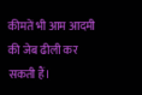कीमतें भी आम आदमी की जेब ढीली कर सकती हैं।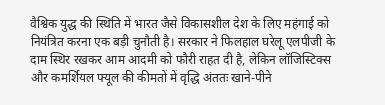वैश्विक युद्ध की स्थिति में भारत जैसे विकासशील देश के लिए महंगाई को नियंत्रित करना एक बड़ी चुनौती है। सरकार ने फिलहाल घरेलू एलपीजी के दाम स्थिर रखकर आम आदमी को फौरी राहत दी है, लेकिन लॉजिस्टिक्स और कमर्शियल फ्यूल की कीमतों में वृद्धि अंततः खाने-पीने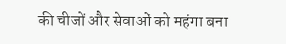की चीजों और सेवाओं को महंगा बना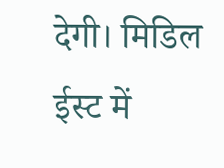देगी। मिडिल ईस्ट में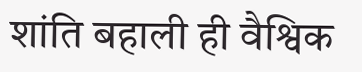शांति बहाली ही वैश्विक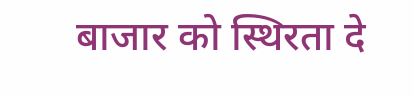बाजार को स्थिरता दे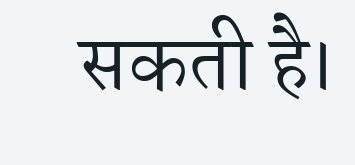सकती है।